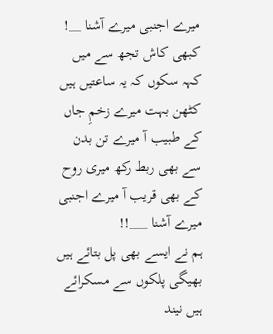میرے اجنبی میرے آشنا __! کبھی کاش تجھ سے میں کہہ سکوں کہ یہ ساعتیں ہیں کٹھن بہت میرے زخمِ جاں کے طبیب آ میرے تن بدن سے بھی ربط رکھ میری روح کے بھی قریب آ میرے اجنبی میرے آشنا ___!!
ہم نے ایسے بھی پل بتائے ہیں بھیگی پلکوں سے مسکرائے ہیں نیند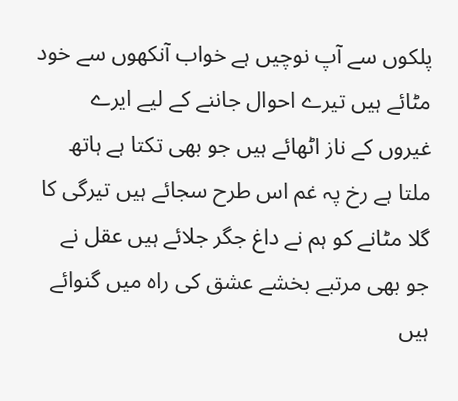پلکوں سے آپ نوچیں ہے خواب آنکھوں سے خود مٹائے ہیں تیرے احوال جاننے کے لیے ایرے غیروں کے ناز اٹھائے ہیں جو بھی تکتا ہے ہاتھ ملتا ہے رخ پہ غم اس طرح سجائے ہیں تیرگی کا گلا مٹانے کو ہم نے داغ جگر جلائے ہیں عقل نے جو بھی مرتبے بخشے عشق کی راہ میں گنوائے ہیں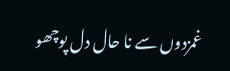غمزدوں سے نا حال دل پوچھو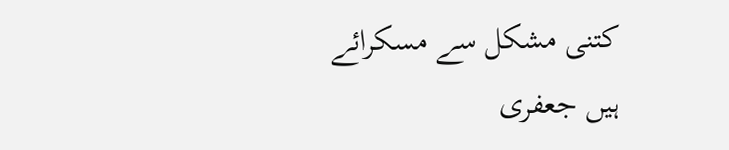کتنی مشکل سے مسکرائے ہیں جعفری